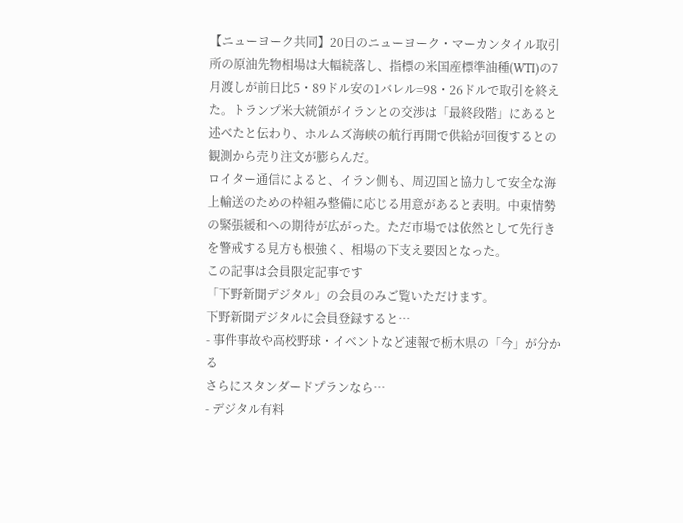【ニューヨーク共同】20日のニューヨーク・マーカンタイル取引所の原油先物相場は大幅続落し、指標の米国産標準油種(WTI)の7月渡しが前日比5・89ドル安の1バレル=98・26ドルで取引を終えた。トランプ米大統領がイランとの交渉は「最終段階」にあると述べたと伝わり、ホルムズ海峡の航行再開で供給が回復するとの観測から売り注文が膨らんだ。
ロイター通信によると、イラン側も、周辺国と協力して安全な海上輸送のための枠組み整備に応じる用意があると表明。中東情勢の緊張緩和への期待が広がった。ただ市場では依然として先行きを警戒する見方も根強く、相場の下支え要因となった。
この記事は会員限定記事です
「下野新聞デジタル」の会員のみご覧いただけます。
下野新聞デジタルに会員登録すると…
- 事件事故や高校野球・イベントなど速報で栃木県の「今」が分かる
さらにスタンダードプランなら…
- デジタル有料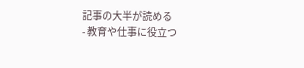記事の大半が読める
- 教育や仕事に役立つ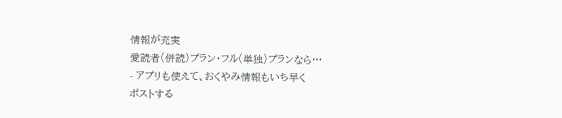情報が充実
愛読者(併読)プラン・フル(単独)プランなら…
- アプリも使えて、おくやみ情報もいち早く
ポストする